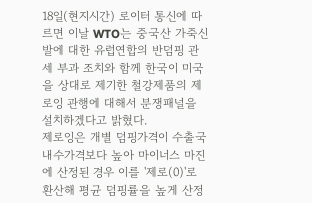18일(현지시간) 로이터 통신에 따르면 이날 WTO는 중국산 가죽신발에 대한 유럽연합의 반덤핑 관세 부과 조치와 함께 한국이 미국을 상대로 제기한 철강제품의 제로잉 관행에 대해서 분쟁패널을 설치하겠다고 밝혔다.
제로잉은 개별 덤핑가격이 수출국 내수가격보다 높아 마이너스 마진에 산정된 경우 이를 '제로(0)'로 환산해 평균 덤핑률을 높게 산정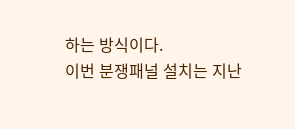하는 방식이다.
이번 분쟁패널 설치는 지난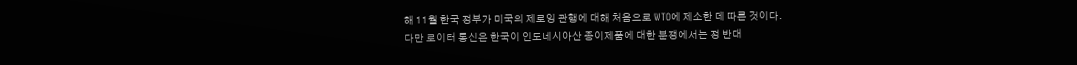해 11월 한국 정부가 미국의 제로잉 관행에 대해 처음으로 WTO에 제소한 데 따른 것이다.
다만 로이터 통신은 한국이 인도네시아산 종이제품에 대한 분쟁에서는 정 반대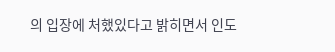의 입장에 처했있다고 밝히면서 인도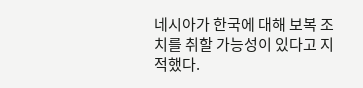네시아가 한국에 대해 보복 조치를 취할 가능성이 있다고 지적했다.